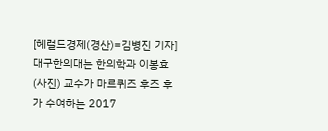[헤럴드경제(경산)=김병진 기자]대구한의대는 한의학과 이봉효(사진) 교수가 마르퀴즈 후즈 후가 수여하는 2017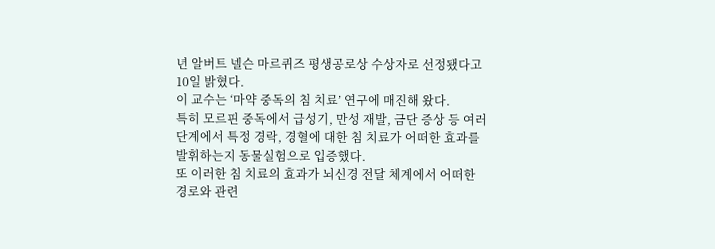년 알버트 넬슨 마르퀴즈 평생공로상 수상자로 선정됐다고 10일 밝혔다.
이 교수는 ‘마약 중독의 침 치료’ 연구에 매진해 왔다.
특히 모르핀 중독에서 급성기, 만성 재발, 금단 증상 등 여러 단계에서 특정 경락, 경혈에 대한 침 치료가 어떠한 효과를 발휘하는지 동물실험으로 입증했다.
또 이러한 침 치료의 효과가 뇌신경 전달 체계에서 어떠한 경로와 관련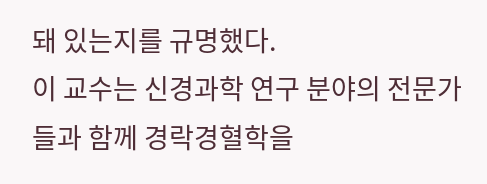돼 있는지를 규명했다.
이 교수는 신경과학 연구 분야의 전문가들과 함께 경락경혈학을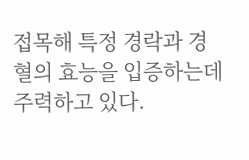접목해 특정 경락과 경혈의 효능을 입증하는데 주력하고 있다.